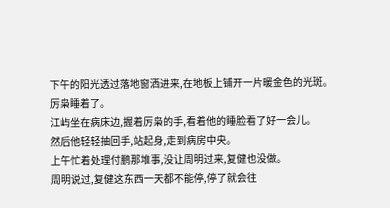下午的阳光透过落地窗洒进来,在地板上铺开一片暖金色的光斑。
厉枭睡着了。
江屿坐在病床边,握着厉枭的手,看着他的睡脸看了好一会儿。
然后他轻轻抽回手,站起身,走到病房中央。
上午忙着处理付鹏那堆事,没让周明过来,复健也没做。
周明说过,复健这东西一天都不能停,停了就会往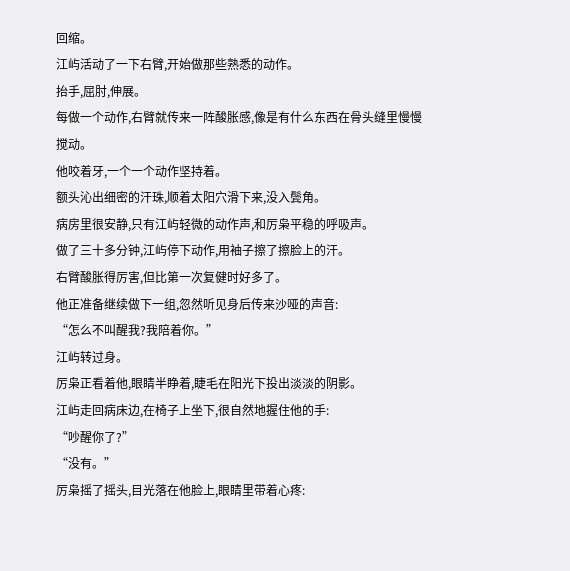回缩。
江屿活动了一下右臂,开始做那些熟悉的动作。
抬手,屈肘,伸展。
每做一个动作,右臂就传来一阵酸胀感,像是有什么东西在骨头缝里慢慢搅动。
他咬着牙,一个一个动作坚持着。
额头沁出细密的汗珠,顺着太阳穴滑下来,没入鬓角。
病房里很安静,只有江屿轻微的动作声,和厉枭平稳的呼吸声。
做了三十多分钟,江屿停下动作,用袖子擦了擦脸上的汗。
右臂酸胀得厉害,但比第一次复健时好多了。
他正准备继续做下一组,忽然听见身后传来沙哑的声音:
“怎么不叫醒我?我陪着你。”
江屿转过身。
厉枭正看着他,眼睛半睁着,睫毛在阳光下投出淡淡的阴影。
江屿走回病床边,在椅子上坐下,很自然地握住他的手:
“吵醒你了?”
“没有。”
厉枭摇了摇头,目光落在他脸上,眼睛里带着心疼: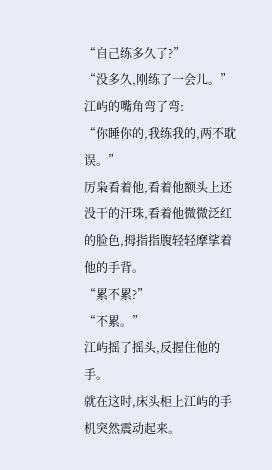“自己练多久了?”
“没多久,刚练了一会儿。”
江屿的嘴角弯了弯:
“你睡你的,我练我的,两不耽误。”
厉枭看着他,看着他额头上还没干的汗珠,看着他微微泛红的脸色,拇指指腹轻轻摩挲着他的手背。
“累不累?”
“不累。”
江屿摇了摇头,反握住他的手。
就在这时,床头柜上江屿的手机突然震动起来。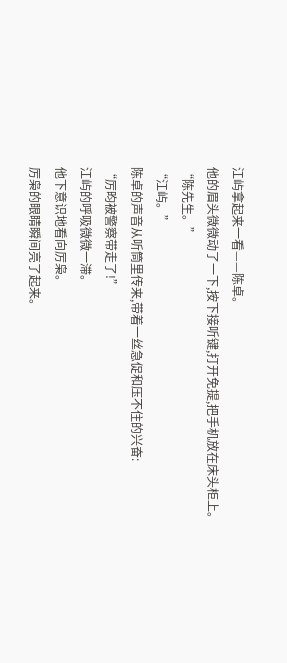江屿拿起来一看——陈卓。
他的眉头微微动了一下,按下接听键,打开免提,把手机放在床头柜上。
“陈先生。”
“江屿。”
陈卓的声音从听筒里传来,带着一丝急促和压不住的兴奋:
“厉昀被警察带走了!”
江屿的呼吸微微一滞。
他下意识地看向厉枭。
厉枭的眼睛瞬间亮了起来。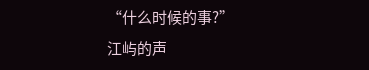“什么时候的事?”
江屿的声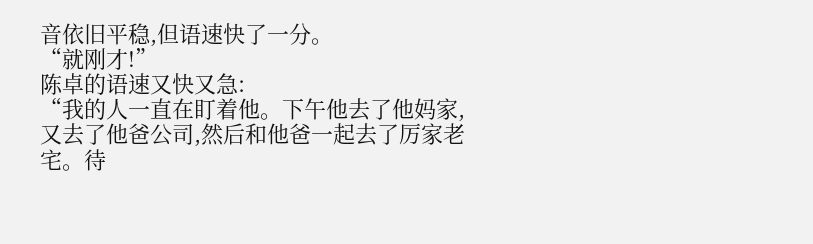音依旧平稳,但语速快了一分。
“就刚才!”
陈卓的语速又快又急:
“我的人一直在盯着他。下午他去了他妈家,又去了他爸公司,然后和他爸一起去了厉家老宅。待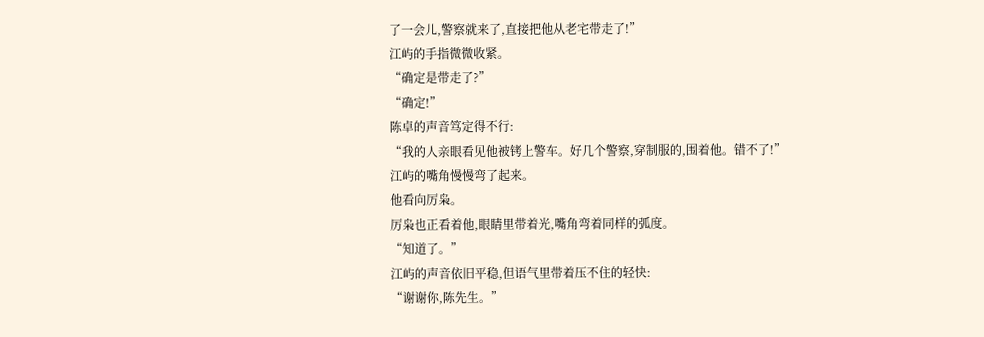了一会儿,警察就来了,直接把他从老宅带走了!”
江屿的手指微微收紧。
“确定是带走了?”
“确定!”
陈卓的声音笃定得不行:
“我的人亲眼看见他被铐上警车。好几个警察,穿制服的,围着他。错不了!”
江屿的嘴角慢慢弯了起来。
他看向厉枭。
厉枭也正看着他,眼睛里带着光,嘴角弯着同样的弧度。
“知道了。”
江屿的声音依旧平稳,但语气里带着压不住的轻快:
“谢谢你,陈先生。”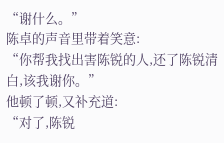“谢什么。”
陈卓的声音里带着笑意:
“你帮我找出害陈锐的人,还了陈锐清白,该我谢你。”
他顿了顿,又补充道:
“对了,陈锐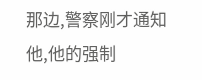那边,警察刚才通知他,他的强制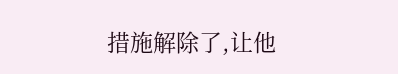措施解除了,让他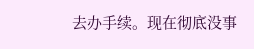去办手续。现在彻底没事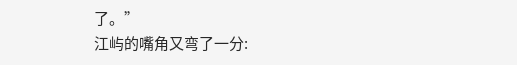了。”
江屿的嘴角又弯了一分: